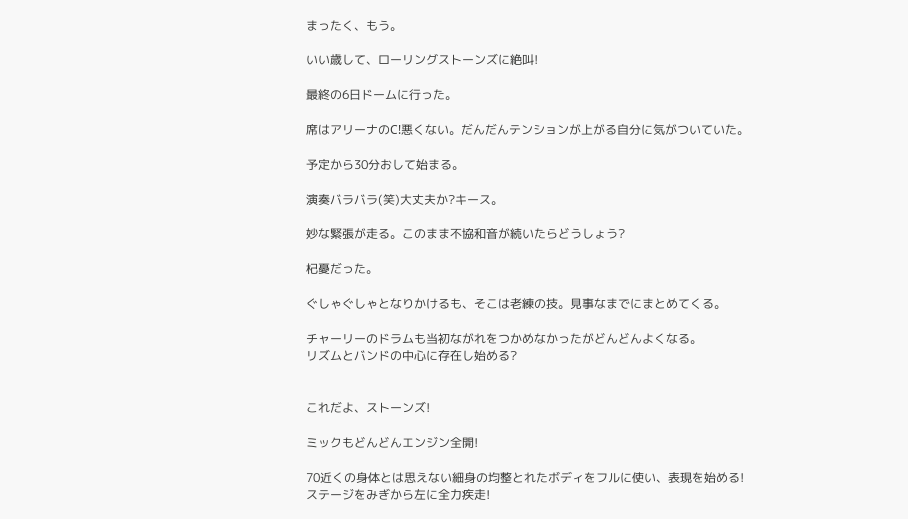まったく、もう。

いい歳して、ローリングストーンズに絶叫!

最終の6日ドームに行った。

席はアリーナのC!悪くない。だんだんテンションが上がる自分に気がついていた。

予定から30分おして始まる。

演奏バラバラ(笑)大丈夫か?キース。

妙な緊張が走る。このまま不協和音が続いたらどうしょう?

杞憂だった。

ぐしゃぐしゃとなりかけるも、そこは老練の技。見事なまでにまとめてくる。

チャーリーのドラムも当初ながれをつかめなかったがどんどんよくなる。
リズムとバンドの中心に存在し始める?


これだよ、ストーンズ!

ミックもどんどんエンジン全開!

70近くの身体とは思えない細身の均整とれたボディをフルに使い、表現を始める!
ステージをみぎから左に全力疾走!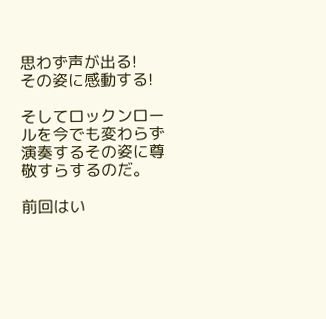思わず声が出る!
その姿に感動する!

そしてロックンロールを今でも変わらず演奏するその姿に尊敬すらするのだ。

前回はい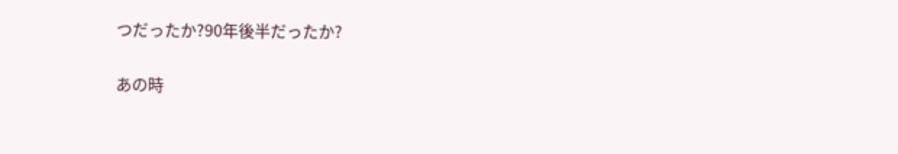つだったか?90年後半だったか?

あの時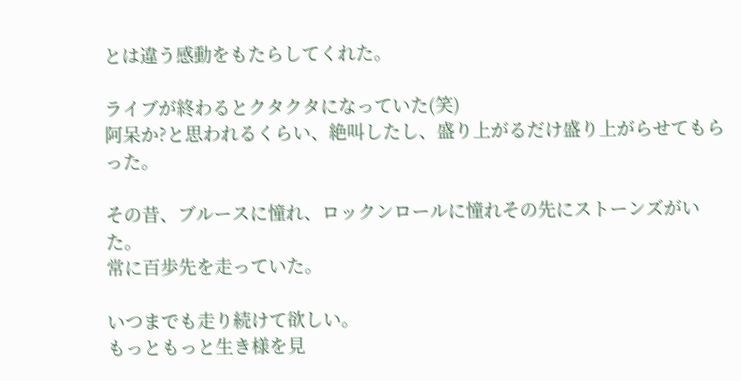とは違う感動をもたらしてくれた。

ライブが終わるとクタクタになっていた(笑)
阿呆か?と思われるくらい、絶叫したし、盛り上がるだけ盛り上がらせてもらった。

その昔、ブルースに憧れ、ロックンロールに憧れその先にストーンズがいた。
常に百歩先を走っていた。

いつまでも走り続けて欲しい。
もっともっと生き様を見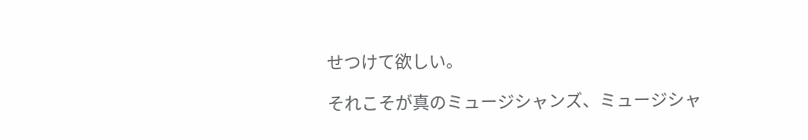せつけて欲しい。

それこそが真のミュージシャンズ、ミュージシャ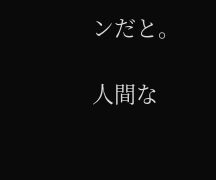ンだと。

人間な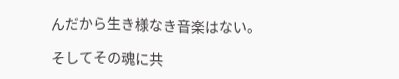んだから生き様なき音楽はない。

そしてその魂に共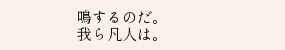鳴するのだ。
我ら凡人は。